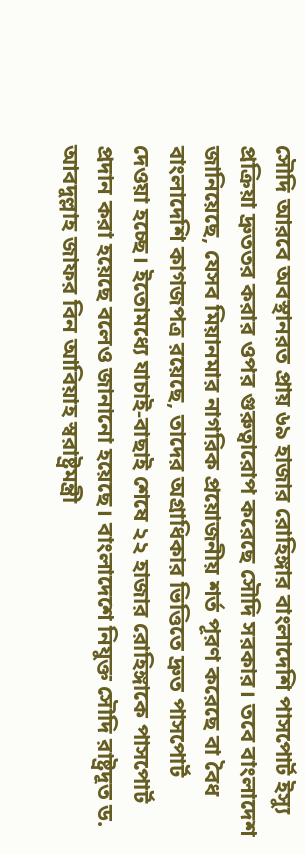সৌদি আরবে অবস্থানরত প্রায় ৬৯ হাজার রোহিঙ্গার বাংলাদেশি পাসপোর্ট ইস্যু প্রক্রিয়া দ্রুততর করার ওপর গুরুত্বারোপ করেছে সৌদি সরকার। তবে বাংলাদেশ জানিয়েছে, যেসব মিয়ানমার নাগরিক প্রয়োজনীয় শর্ত পূরণ করেছে বা বৈধ বাংলাদেশি কাগজপত্র রয়েছে, তাদের অগ্রাধিকার ভিত্তিতে দ্রুত পাসপোর্ট দেওয়া হচ্ছে। ইতোমধ্যে যাচাই-বাছাই শেষে ২২ হাজার রোহিঙ্গাকে পাসপোর্ট প্রদান করা হয়েছে বলেও জানানো হয়েছে। বাংলাদেশে নিযুক্ত সৌদি রাষ্ট্রদূত ড. আবদুল্লাহ জাফর বিন আবিয়াহ স্বরাষ্ট্রমন্ত্রী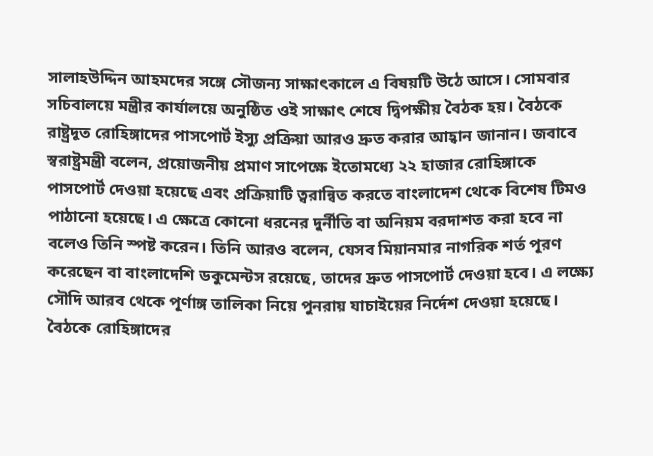সালাহউদ্দিন আহমদের সঙ্গে সৌজন্য সাক্ষাৎকালে এ বিষয়টি উঠে আসে। সোমবার সচিবালয়ে মন্ত্রীর কার্যালয়ে অনুষ্ঠিত ওই সাক্ষাৎ শেষে দ্বিপক্ষীয় বৈঠক হয়। বৈঠকে রাষ্ট্রদূত রোহিঙ্গাদের পাসপোর্ট ইস্যু প্রক্রিয়া আরও দ্রুত করার আহ্বান জানান। জবাবে স্বরাষ্ট্রমন্ত্রী বলেন, প্রয়োজনীয় প্রমাণ সাপেক্ষে ইতোমধ্যে ২২ হাজার রোহিঙ্গাকে পাসপোর্ট দেওয়া হয়েছে এবং প্রক্রিয়াটি ত্বরান্বিত করতে বাংলাদেশ থেকে বিশেষ টিমও পাঠানো হয়েছে। এ ক্ষেত্রে কোনো ধরনের দুর্নীতি বা অনিয়ম বরদাশত করা হবে না বলেও তিনি স্পষ্ট করেন। তিনি আরও বলেন, যেসব মিয়ানমার নাগরিক শর্ত পূরণ করেছেন বা বাংলাদেশি ডকুমেন্টস রয়েছে, তাদের দ্রুত পাসপোর্ট দেওয়া হবে। এ লক্ষ্যে সৌদি আরব থেকে পূর্ণাঙ্গ তালিকা নিয়ে পুনরায় যাচাইয়ের নির্দেশ দেওয়া হয়েছে। বৈঠকে রোহিঙ্গাদের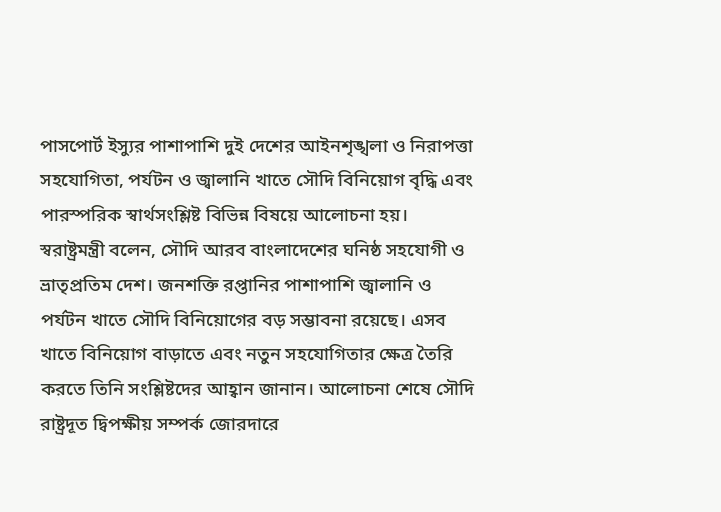পাসপোর্ট ইস্যুর পাশাপাশি দুই দেশের আইনশৃঙ্খলা ও নিরাপত্তা সহযোগিতা, পর্যটন ও জ্বালানি খাতে সৌদি বিনিয়োগ বৃদ্ধি এবং পারস্পরিক স্বার্থসংশ্লিষ্ট বিভিন্ন বিষয়ে আলোচনা হয়। স্বরাষ্ট্রমন্ত্রী বলেন, সৌদি আরব বাংলাদেশের ঘনিষ্ঠ সহযোগী ও ভ্রাতৃপ্রতিম দেশ। জনশক্তি রপ্তানির পাশাপাশি জ্বালানি ও পর্যটন খাতে সৌদি বিনিয়োগের বড় সম্ভাবনা রয়েছে। এসব খাতে বিনিয়োগ বাড়াতে এবং নতুন সহযোগিতার ক্ষেত্র তৈরি করতে তিনি সংশ্লিষ্টদের আহ্বান জানান। আলোচনা শেষে সৌদি রাষ্ট্রদূত দ্বিপক্ষীয় সম্পর্ক জোরদারে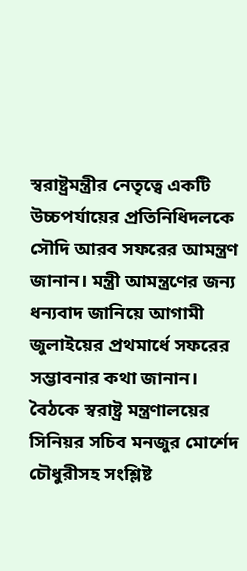স্বরাষ্ট্রমন্ত্রীর নেতৃত্বে একটি উচ্চপর্যায়ের প্রতিনিধিদলকে সৌদি আরব সফরের আমন্ত্রণ জানান। মন্ত্রী আমন্ত্রণের জন্য ধন্যবাদ জানিয়ে আগামী জুলাইয়ের প্রথমার্ধে সফরের সম্ভাবনার কথা জানান। বৈঠকে স্বরাষ্ট্র মন্ত্রণালয়ের সিনিয়র সচিব মনজুর মোর্শেদ চৌধুরীসহ সংশ্লিষ্ট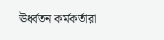ঊর্ধ্বতন কর্মকর্তারা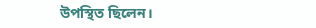উপস্থিত ছিলেন।